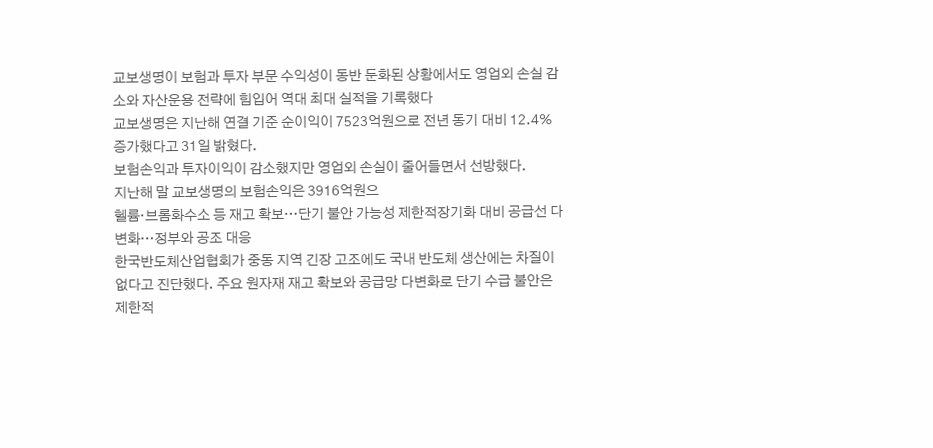교보생명이 보험과 투자 부문 수익성이 동반 둔화된 상황에서도 영업외 손실 감소와 자산운용 전략에 힘입어 역대 최대 실적을 기록했다
교보생명은 지난해 연결 기준 순이익이 7523억원으로 전년 동기 대비 12.4% 증가했다고 31일 밝혔다.
보험손익과 투자이익이 감소했지만 영업외 손실이 줄어들면서 선방했다.
지난해 말 교보생명의 보험손익은 3916억원으
헬륨·브롬화수소 등 재고 확보…단기 불안 가능성 제한적장기화 대비 공급선 다변화…정부와 공조 대응
한국반도체산업협회가 중동 지역 긴장 고조에도 국내 반도체 생산에는 차질이 없다고 진단했다. 주요 원자재 재고 확보와 공급망 다변화로 단기 수급 불안은 제한적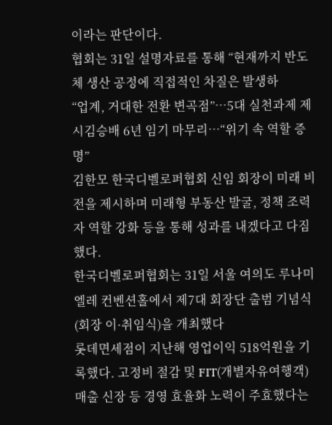이라는 판단이다.
협회는 31일 설명자료를 통해 “현재까지 반도체 생산 공정에 직접적인 차질은 발생하
“업계, 거대한 전환 변곡점”⋯5대 실천과제 제시김승배 6년 임기 마무리⋯“위기 속 역할 증명”
김한모 한국디벨로퍼협회 신임 회장이 미래 비전을 제시하며 미래형 부동산 발굴, 정책 조력자 역할 강화 등을 통해 성과를 내겠다고 다짐했다.
한국디벨로퍼협회는 31일 서울 여의도 루나미엘레 컨벤션홀에서 제7대 회장단 출범 기념식(회장 이·취임식)을 개최했다
롯데면세점이 지난해 영업이익 518억원을 기록했다. 고정비 절감 및 FIT(개별자유여행객) 매출 신장 등 경영 효율화 노력이 주효했다는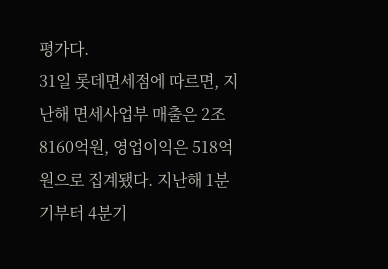평가다.
31일 롯데면세점에 따르면, 지난해 면세사업부 매출은 2조8160억원, 영업이익은 518억원으로 집계됐다. 지난해 1분기부터 4분기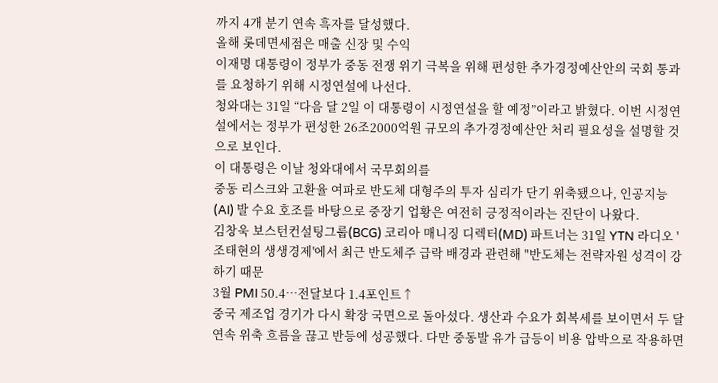까지 4개 분기 연속 흑자를 달성했다.
올해 롯데면세점은 매출 신장 및 수익
이재명 대통령이 정부가 중동 전쟁 위기 극복을 위해 편성한 추가경정예산안의 국회 통과를 요청하기 위해 시정연설에 나선다.
청와대는 31일 “다음 달 2일 이 대통령이 시정연설을 할 예정”이라고 밝혔다. 이번 시정연설에서는 정부가 편성한 26조2000억원 규모의 추가경정예산안 처리 필요성을 설명할 것으로 보인다.
이 대통령은 이날 청와대에서 국무회의를
중동 리스크와 고환율 여파로 반도체 대형주의 투자 심리가 단기 위축됐으나, 인공지능(AI) 발 수요 호조를 바탕으로 중장기 업황은 여전히 긍정적이라는 진단이 나왔다.
김창욱 보스턴컨설팅그룹(BCG) 코리아 매니징 디렉터(MD) 파트너는 31일 YTN 라디오 '조태현의 생생경제'에서 최근 반도체주 급락 배경과 관련해 "반도체는 전략자원 성격이 강하기 때문
3월 PMI 50.4…전달보다 1.4포인트↑
중국 제조업 경기가 다시 확장 국면으로 돌아섰다. 생산과 수요가 회복세를 보이면서 두 달 연속 위축 흐름을 끊고 반등에 성공했다. 다만 중동발 유가 급등이 비용 압박으로 작용하면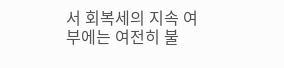서 회복세의 지속 여부에는 여전히 불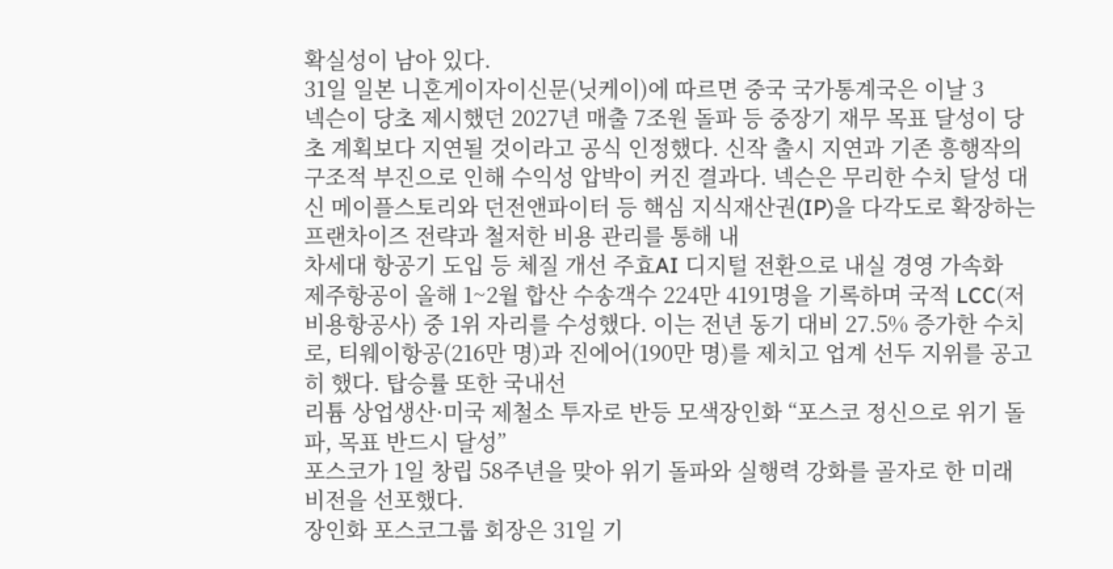확실성이 남아 있다.
31일 일본 니혼게이자이신문(닛케이)에 따르면 중국 국가통계국은 이날 3
넥슨이 당초 제시했던 2027년 매출 7조원 돌파 등 중장기 재무 목표 달성이 당초 계획보다 지연될 것이라고 공식 인정했다. 신작 출시 지연과 기존 흥행작의 구조적 부진으로 인해 수익성 압박이 커진 결과다. 넥슨은 무리한 수치 달성 대신 메이플스토리와 던전앤파이터 등 핵심 지식재산권(IP)을 다각도로 확장하는 프랜차이즈 전략과 철저한 비용 관리를 통해 내
차세대 항공기 도입 등 체질 개선 주효AI 디지털 전환으로 내실 경영 가속화
제주항공이 올해 1~2월 합산 수송객수 224만 4191명을 기록하며 국적 LCC(저비용항공사) 중 1위 자리를 수성했다. 이는 전년 동기 대비 27.5% 증가한 수치로, 티웨이항공(216만 명)과 진에어(190만 명)를 제치고 업계 선두 지위를 공고히 했다. 탑승률 또한 국내선
리튬 상업생산·미국 제철소 투자로 반등 모색장인화 “포스코 정신으로 위기 돌파, 목표 반드시 달성”
포스코가 1일 창립 58주년을 맞아 위기 돌파와 실행력 강화를 골자로 한 미래 비전을 선포했다.
장인화 포스코그룹 회장은 31일 기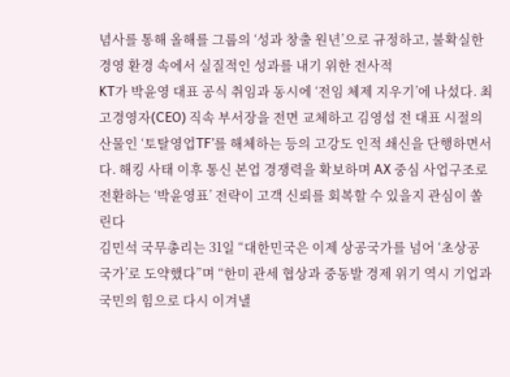념사를 통해 올해를 그룹의 ‘성과 창출 원년’으로 규정하고, 불확실한 경영 환경 속에서 실질적인 성과를 내기 위한 전사적
KT가 박윤영 대표 공식 취임과 동시에 ‘전임 체제 지우기’에 나섰다. 최고경영자(CEO) 직속 부서장을 전면 교체하고 김영섭 전 대표 시절의 산물인 ‘토탈영업TF’를 해체하는 등의 고강도 인적 쇄신을 단행하면서다. 해킹 사태 이후 통신 본업 경쟁력을 확보하며 AX 중심 사업구조로 전환하는 ‘박윤영표’ 전략이 고객 신뢰를 회복할 수 있을지 관심이 쏠린다
김민석 국무총리는 31일 “대한민국은 이제 상공국가를 넘어 ‘초상공 국가’로 도약했다”며 “한미 관세 협상과 중동발 경제 위기 역시 기업과 국민의 힘으로 다시 이겨낼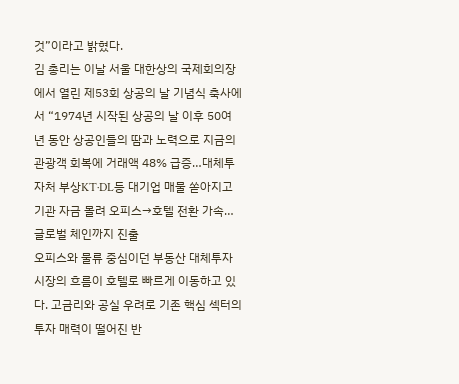것”이라고 밝혔다.
김 총리는 이날 서울 대한상의 국제회의장에서 열린 제53회 상공의 날 기념식 축사에서 “1974년 시작된 상공의 날 이후 50여 년 동안 상공인들의 땀과 노력으로 지금의
관광객 회복에 거래액 48% 급증…대체투자처 부상KT·DL등 대기업 매물 쏟아지고 기관 자금 몰려 오피스→호텔 전환 가속…글로벌 체인까지 진출
오피스와 물류 중심이던 부동산 대체투자 시장의 흐름이 호텔로 빠르게 이동하고 있다. 고금리와 공실 우려로 기존 핵심 섹터의 투자 매력이 떨어진 반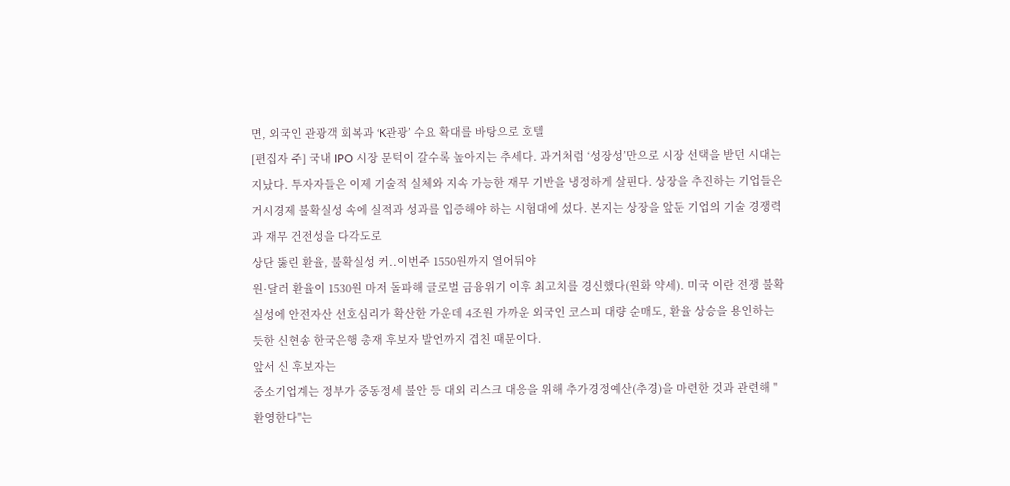면, 외국인 관광객 회복과 ‘K관광’ 수요 확대를 바탕으로 호텔
[편집자 주] 국내 IPO 시장 문턱이 갈수록 높아지는 추세다. 과거처럼 ‘성장성’만으로 시장 선택을 받던 시대는 지났다. 투자자들은 이제 기술적 실체와 지속 가능한 재무 기반을 냉정하게 살핀다. 상장을 추진하는 기업들은 거시경제 불확실성 속에 실적과 성과를 입증해야 하는 시험대에 섰다. 본지는 상장을 앞둔 기업의 기술 경쟁력과 재무 건전성을 다각도로
상단 뚫린 환율, 불확실성 커..이번주 1550원까지 열어둬야
원·달러 환율이 1530원 마저 돌파해 글로벌 금융위기 이후 최고치를 경신했다(원화 약세). 미국 이란 전쟁 불확실성에 안전자산 선호심리가 확산한 가운데 4조원 가까운 외국인 코스피 대량 순매도, 환율 상승을 용인하는 듯한 신현송 한국은행 총재 후보자 발언까지 겹친 때문이다.
앞서 신 후보자는
중소기업계는 정부가 중동정세 불안 등 대외 리스크 대응을 위해 추가경정예산(추경)을 마련한 것과 관련해 "환영한다"는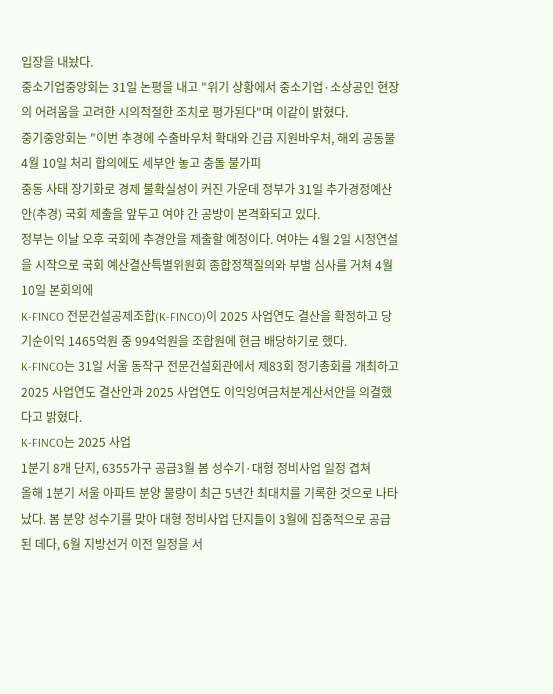입장을 내놨다.
중소기업중앙회는 31일 논평을 내고 "위기 상황에서 중소기업·소상공인 현장의 어려움을 고려한 시의적절한 조치로 평가된다"며 이같이 밝혔다.
중기중앙회는 "이번 추경에 수출바우처 확대와 긴급 지원바우처, 해외 공동물
4월 10일 처리 합의에도 세부안 놓고 충돌 불가피
중동 사태 장기화로 경제 불확실성이 커진 가운데 정부가 31일 추가경정예산안(추경) 국회 제출을 앞두고 여야 간 공방이 본격화되고 있다.
정부는 이날 오후 국회에 추경안을 제출할 예정이다. 여야는 4월 2일 시정연설을 시작으로 국회 예산결산특별위원회 종합정책질의와 부별 심사를 거쳐 4월 10일 본회의에
K-FINCO 전문건설공제조합(K-FINCO)이 2025 사업연도 결산을 확정하고 당기순이익 1465억원 중 994억원을 조합원에 현금 배당하기로 했다.
K-FINCO는 31일 서울 동작구 전문건설회관에서 제83회 정기총회를 개최하고 2025 사업연도 결산안과 2025 사업연도 이익잉여금처분계산서안을 의결했다고 밝혔다.
K-FINCO는 2025 사업
1분기 8개 단지, 6355가구 공급3월 봄 성수기·대형 정비사업 일정 겹쳐
올해 1분기 서울 아파트 분양 물량이 최근 5년간 최대치를 기록한 것으로 나타났다. 봄 분양 성수기를 맞아 대형 정비사업 단지들이 3월에 집중적으로 공급된 데다, 6월 지방선거 이전 일정을 서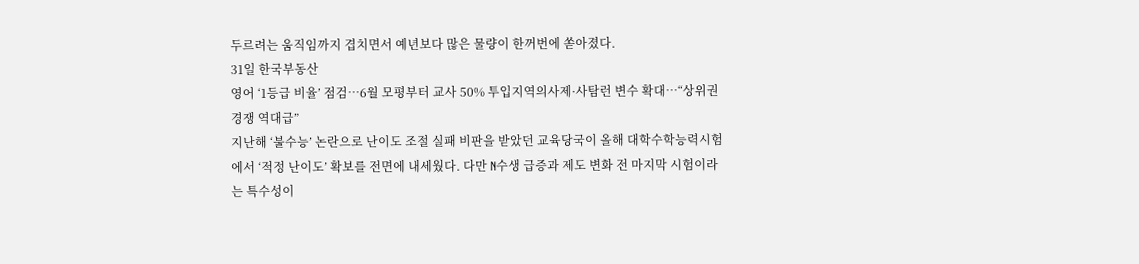두르려는 움직임까지 겹치면서 예년보다 많은 물량이 한꺼번에 쏟아졌다.
31일 한국부동산
영어 ‘1등급 비율’ 점검…6월 모평부터 교사 50% 투입지역의사제·사탐런 변수 확대…“상위권 경쟁 역대급”
지난해 ‘불수능’ 논란으로 난이도 조절 실패 비판을 받았던 교육당국이 올해 대학수학능력시험에서 ‘적정 난이도’ 확보를 전면에 내세웠다. 다만 N수생 급증과 제도 변화 전 마지막 시험이라는 특수성이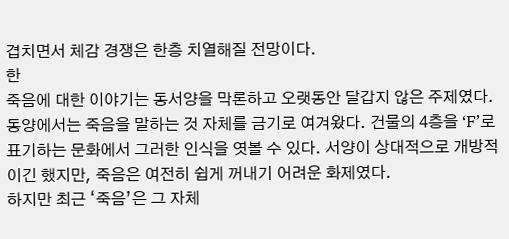겹치면서 체감 경쟁은 한층 치열해질 전망이다.
한
죽음에 대한 이야기는 동서양을 막론하고 오랫동안 달갑지 않은 주제였다. 동양에서는 죽음을 말하는 것 자체를 금기로 여겨왔다. 건물의 4층을 ‘F’로 표기하는 문화에서 그러한 인식을 엿볼 수 있다. 서양이 상대적으로 개방적이긴 했지만, 죽음은 여전히 쉽게 꺼내기 어려운 화제였다.
하지만 최근 ‘죽음’은 그 자체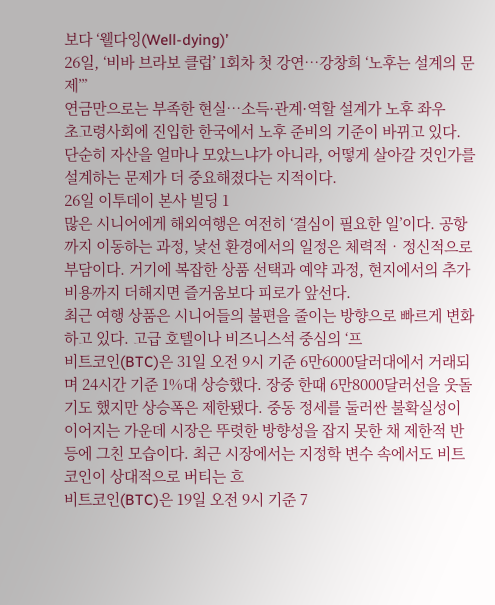보다 ‘웰다잉(Well-dying)’
26일, ‘비바 브라보 클럽’ 1회차 첫 강연…강창희 ‘노후는 설계의 문제’”
연금만으로는 부족한 현실…소득·관계·역할 설계가 노후 좌우
초고령사회에 진입한 한국에서 노후 준비의 기준이 바뀌고 있다. 단순히 자산을 얼마나 모았느냐가 아니라, 어떻게 살아갈 것인가를 설계하는 문제가 더 중요해졌다는 지적이다.
26일 이투데이 본사 빌딩 1
많은 시니어에게 해외여행은 여전히 ‘결심이 필요한 일’이다. 공항까지 이동하는 과정, 낯선 환경에서의 일정은 체력적‧정신적으로 부담이다. 거기에 복잡한 상품 선택과 예약 과정, 현지에서의 추가 비용까지 더해지면 즐거움보다 피로가 앞선다.
최근 여행 상품은 시니어들의 불편을 줄이는 방향으로 빠르게 변화하고 있다. 고급 호텔이나 비즈니스석 중심의 ‘프
비트코인(BTC)은 31일 오전 9시 기준 6만6000달러대에서 거래되며 24시간 기준 1%대 상승했다. 장중 한때 6만8000달러선을 웃돌기도 했지만 상승폭은 제한됐다. 중동 정세를 둘러싼 불확실성이 이어지는 가운데 시장은 뚜렷한 방향성을 잡지 못한 채 제한적 반등에 그친 모습이다. 최근 시장에서는 지정학 변수 속에서도 비트코인이 상대적으로 버티는 흐
비트코인(BTC)은 19일 오전 9시 기준 7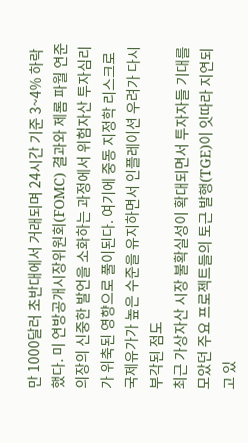만 1000달러 초반대에서 거래되며 24시간 기준 3~4% 하락했다. 미 연방공개시장위원회(FOMC) 결과와 제롬 파월 연준 의장의 신중한 발언을 소화하는 과정에서 위험자산 투자심리가 위축된 영향으로 풀이된다. 여기에 중동 지정학 리스크로 국제유가가 높은 수준을 유지하면서 인플레이션 우려가 다시 부각된 점도
최근 가상자산 시장 불확실성이 확대되면서 투자자들 기대를 모았던 주요 프로젝트들의 토근 발행(TGE)이 잇따라 지연되고 있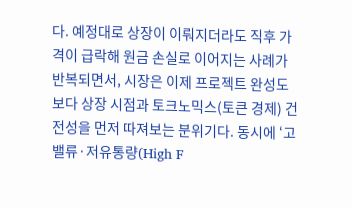다. 예정대로 상장이 이뤄지더라도 직후 가격이 급락해 원금 손실로 이어지는 사례가 반복되면서, 시장은 이제 프로젝트 완성도보다 상장 시점과 토크노믹스(토큰 경제) 건전성을 먼저 따져보는 분위기다. 동시에 ‘고밸류·저유통량(High F